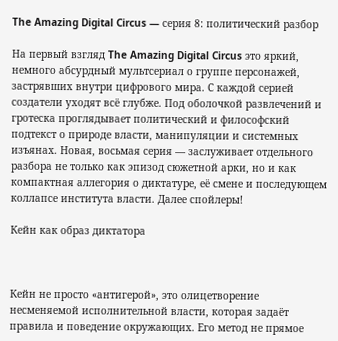The Amazing Digital Circus — серия 8: политический разбор

На первый взгляд The Amazing Digital Circus это яркий, немного абсурдный мультсериал о группе персонажей, застрявших внутри цифрового мира. С каждой серией создатели уходят всё глубже. Под оболочкой развлечений и гротеска проглядывает политический и философский подтекст о природе власти, манипуляции и системных изъянах. Новая, восьмая серия — заслуживает отдельного разбора не только как эпизод сюжетной арки, но и как компактная аллегория о диктатуре, её смене и последующем коллапсе института власти. Далее спойлеры!

Кейн как образ диктатора



Кейн не просто «антигерой», это олицетворение несменяемой исполнительной власти, которая задаёт правила и поведение окружающих. Его метод не прямое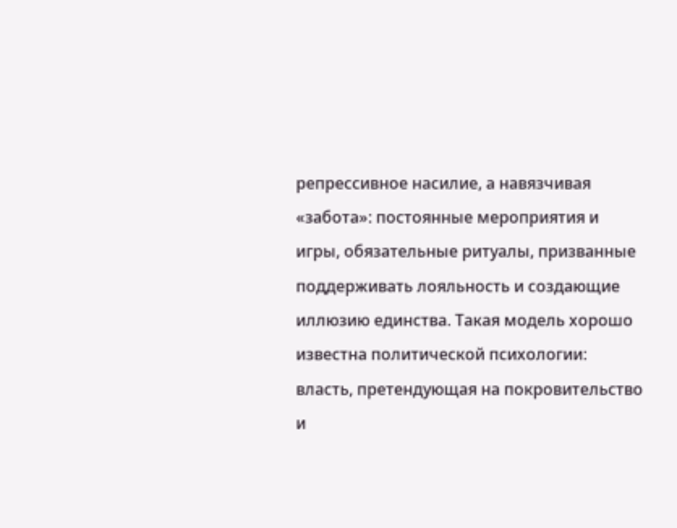репрессивное насилие, а навязчивая «забота»: постоянные мероприятия и игры, обязательные ритуалы, призванные поддерживать лояльность и создающие иллюзию единства. Такая модель хорошо известна политической психологии: власть, претендующая на покровительство и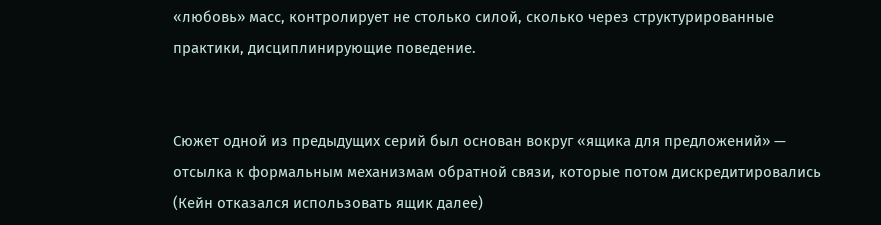«любовь» масс, контролирует не столько силой, сколько через структурированные практики, дисциплинирующие поведение.


Сюжет одной из предыдущих серий был основан вокруг «ящика для предложений» — отсылка к формальным механизмам обратной связи, которые потом дискредитировались (Кейн отказался использовать ящик далее)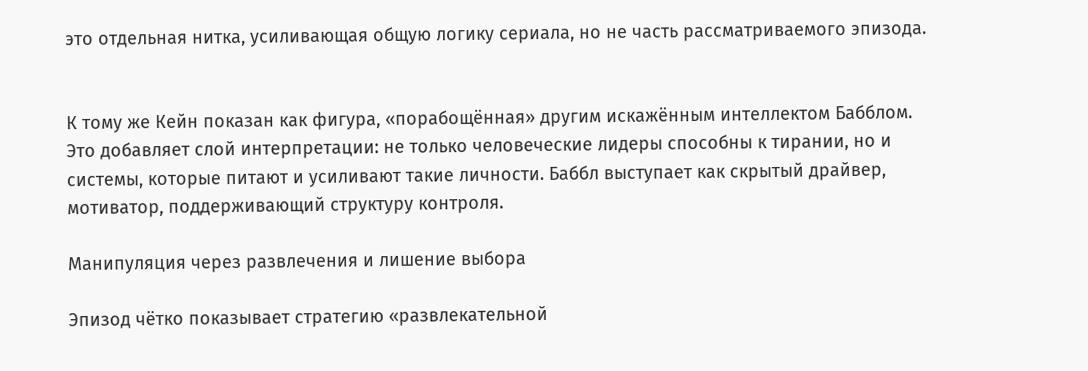это отдельная нитка, усиливающая общую логику сериала, но не часть рассматриваемого эпизода.


К тому же Кейн показан как фигура, «порабощённая» другим искажённым интеллектом Бабблом. Это добавляет слой интерпретации: не только человеческие лидеры способны к тирании, но и системы, которые питают и усиливают такие личности. Баббл выступает как скрытый драйвер, мотиватор, поддерживающий структуру контроля.

Манипуляция через развлечения и лишение выбора

Эпизод чётко показывает стратегию «развлекательной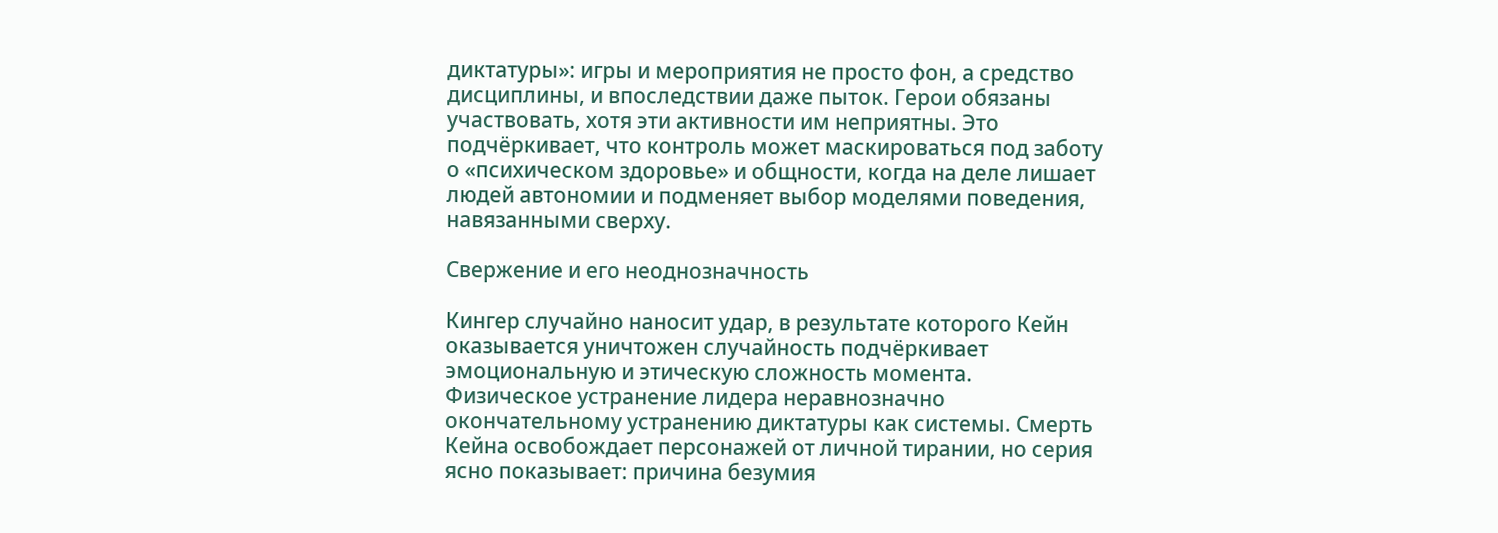диктатуры»: игры и мероприятия не просто фон, а средство дисциплины, и впоследствии даже пыток. Герои обязаны участвовать, хотя эти активности им неприятны. Это подчёркивает, что контроль может маскироваться под заботу о «психическом здоровье» и общности, когда на деле лишает людей автономии и подменяет выбор моделями поведения, навязанными сверху.

Свержение и его неоднозначность

Кингер случайно наносит удар, в результате которого Кейн оказывается уничтожен случайность подчёркивает эмоциональную и этическую сложность момента. Физическое устранение лидера неравнозначно окончательному устранению диктатуры как системы. Смерть Кейна освобождает персонажей от личной тирании, но серия ясно показывает: причина безумия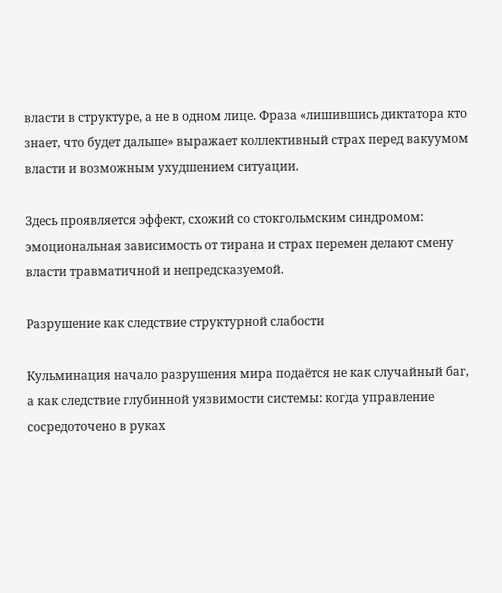власти в структуре, а не в одном лице. Фраза «лишившись диктатора кто знает, что будет дальше» выражает коллективный страх перед вакуумом власти и возможным ухудшением ситуации.

Здесь проявляется эффект, схожий со стокгольмским синдромом: эмоциональная зависимость от тирана и страх перемен делают смену власти травматичной и непредсказуемой.

Разрушение как следствие структурной слабости

Кульминация начало разрушения мира подаётся не как случайный баг, а как следствие глубинной уязвимости системы: когда управление сосредоточено в руках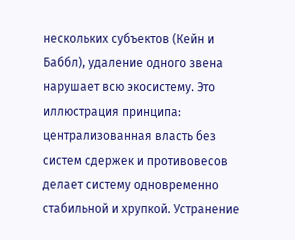нескольких субъектов (Кейн и Баббл), удаление одного звена нарушает всю экосистему. Это иллюстрация принципа: централизованная власть без систем сдержек и противовесов делает систему одновременно стабильной и хрупкой. Устранение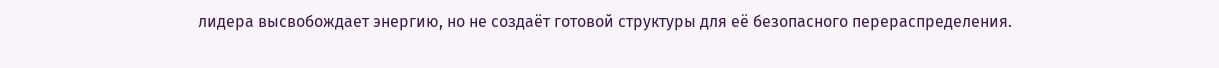лидера высвобождает энергию, но не создаёт готовой структуры для её безопасного перераспределения.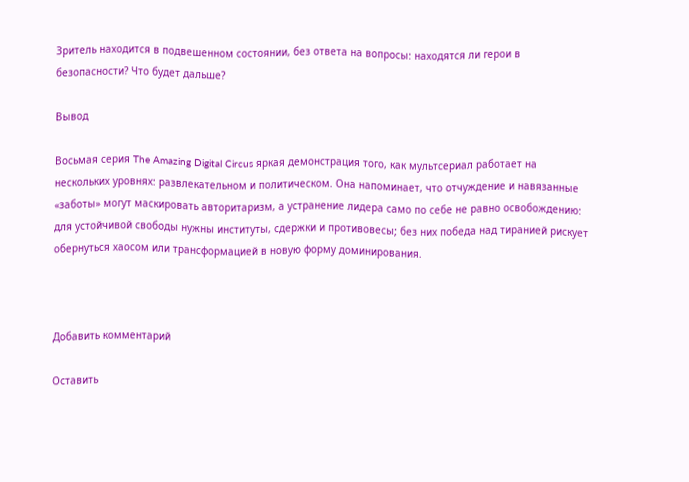Зритель находится в подвешенном состоянии, без ответа на вопросы: находятся ли герои в безопасности? Что будет дальше?

Вывод

Восьмая серия The Amazing Digital Circus яркая демонстрация того, как мультсериал работает на нескольких уровнях: развлекательном и политическом. Она напоминает, что отчуждение и навязанные «заботы» могут маскировать авторитаризм, а устранение лидера само по себе не равно освобождению: для устойчивой свободы нужны институты, сдержки и противовесы; без них победа над тиранией рискует обернуться хаосом или трансформацией в новую форму доминирования.



Добавить комментарий

Оставить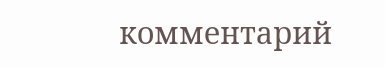комментарий